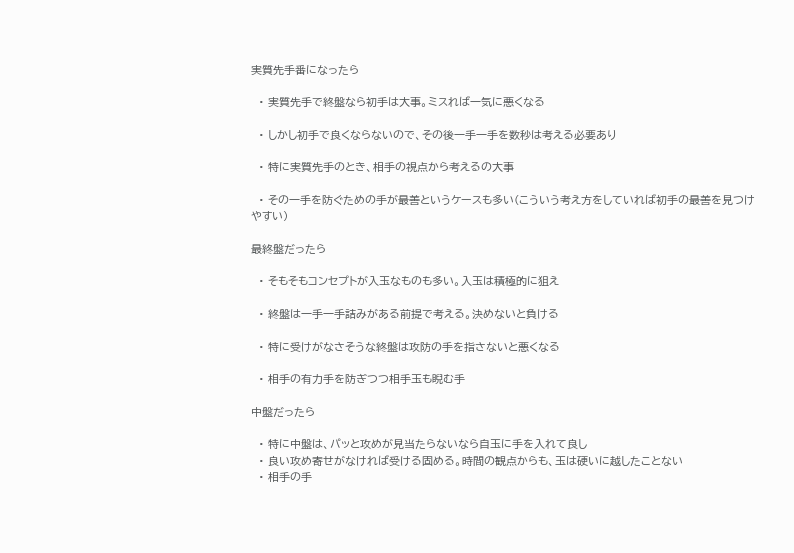実質先手番になったら

  • 実質先手で終盤なら初手は大事。ミスれば一気に悪くなる

  • しかし初手で良くならないので、その後一手一手を数秒は考える必要あり

  • 特に実質先手のとき、相手の視点から考えるの大事

  • その一手を防ぐための手が最善というケースも多い(こういう考え方をしていれば初手の最善を見つけやすい)

最終盤だったら

  • そもそもコンセプトが入玉なものも多い。入玉は積極的に狙え

  • 終盤は一手一手詰みがある前提で考える。決めないと負ける

  • 特に受けがなさそうな終盤は攻防の手を指さないと悪くなる

  • 相手の有力手を防ぎつつ相手玉も睨む手

中盤だったら

  • 特に中盤は、パッと攻めが見当たらないなら自玉に手を入れて良し
  • 良い攻め寄せがなければ受ける固める。時間の観点からも、玉は硬いに越したことない
  • 相手の手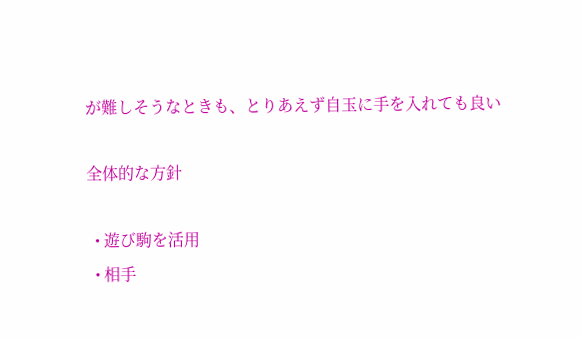が難しそうなときも、とりあえず自玉に手を入れても良い

全体的な方針

  • 遊び駒を活用
  • 相手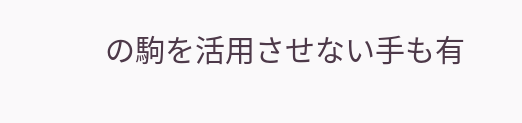の駒を活用させない手も有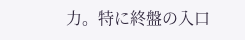力。特に終盤の入口